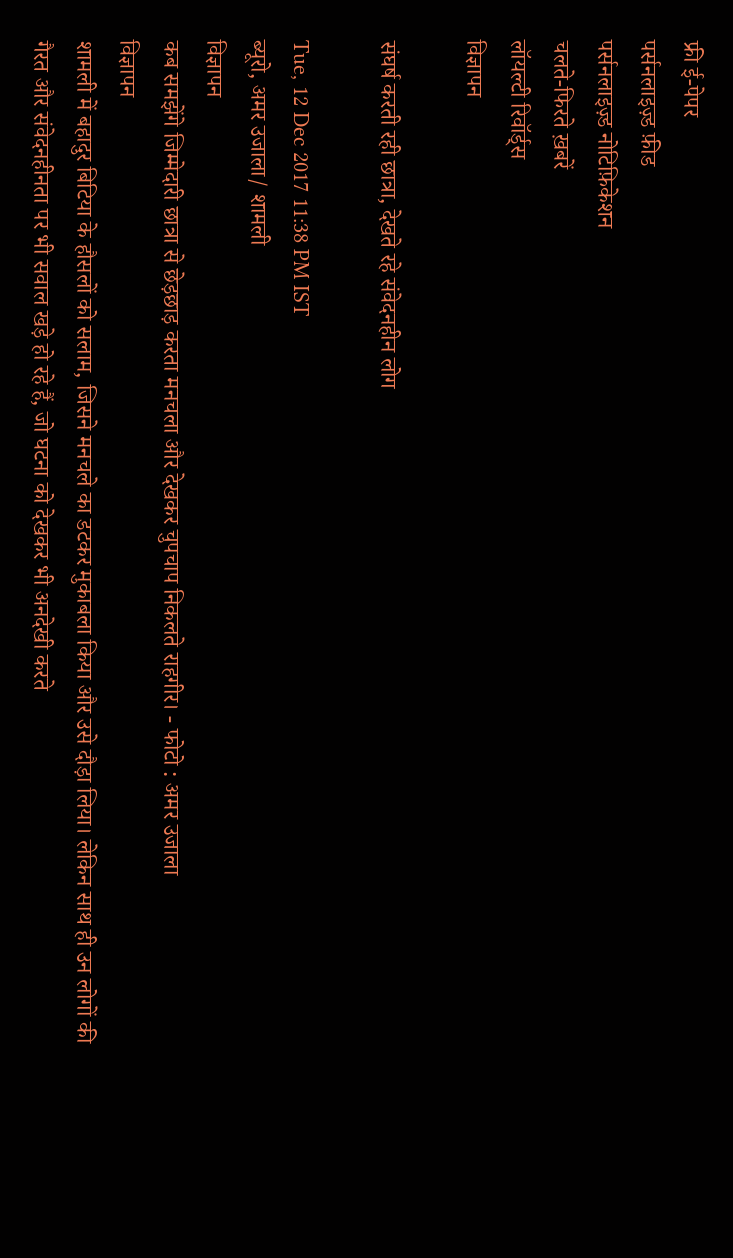फ्री ई-पेपर
पर्सनलाइज़्ड फ़ीड
पर्सनलाइज़्ड नोटिफ़िकेशन
चलते-फिरते ख़बरें
लॉयल्टी रिवॉर्ड्स
विज्ञापन

संघर्ष करती रही छात्रा, देखते रहे संवेदनहीन लोग

Tue, 12 Dec 2017 11:38 PM IST
ब्यूरो, अमर उजाला/ शामली
विज्ञापन
कब समझेंगे जिम्मेदारी छात्रा से छेड़छाड़ करता मनचला और देखकर चुपचाप निकलते राहगीर। - फोटो : अमर उजाला
विज्ञापन
शामली में बहादुर बिटिया के हौसलों को सलाम, जिसने मनचले का डटकर मुकाबला किया और उसे दौड़ा लिया। लेकिन साथ ही उन लोगों की गैरत और संवेदनहीनता पर भी सवाल खड़े हो रहे हैं, जो घटना को देखकर भी अनदेखी करते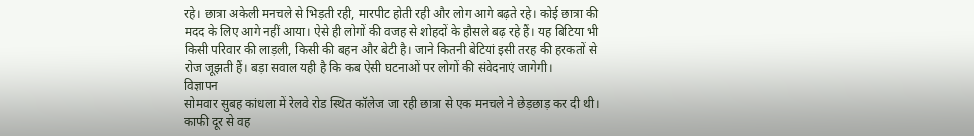रहे। छात्रा अकेली मनचले से भिड़ती रही, मारपीट होती रही और लोग आगे बढ़ते रहे। कोई छात्रा की मदद के लिए आगे नहीं आया। ऐसे ही लोगों की वजह से शोहदों के हौसले बढ़ रहे हैं। यह बिटिया भी किसी परिवार की लाड़ली, किसी की बहन और बेटी है। जाने कितनी बेटियां इसी तरह की हरकतों से रोज जूझती हैं। बड़ा सवाल यही है कि कब ऐसी घटनाओं पर लोगों की संवेदनाएं जागेगी।
विज्ञापन
सोमवार सुबह कांधला में रेलवे रोड स्थित कॉलेज जा रही छात्रा से एक मनचले ने छेड़छाड़ कर दी थी। काफी दूर से वह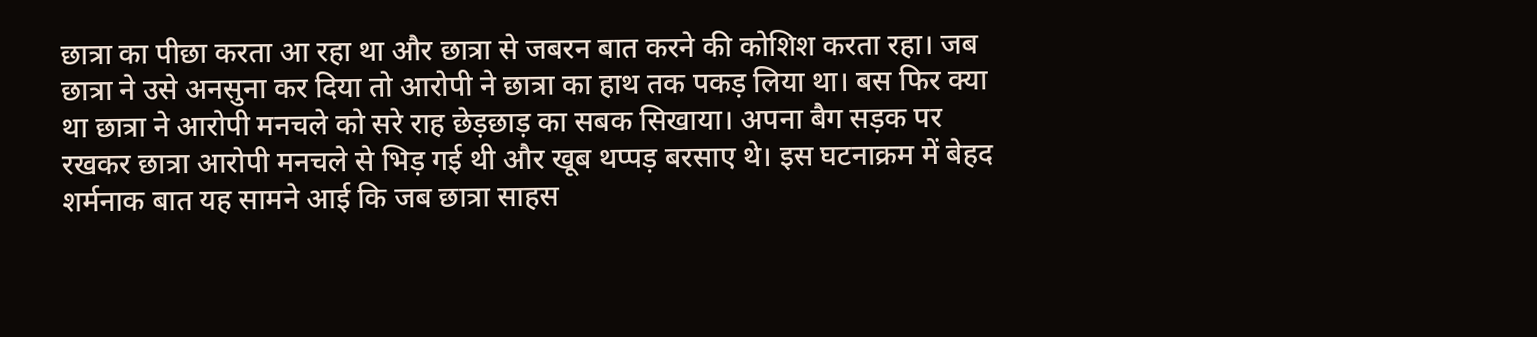छात्रा का पीछा करता आ रहा था और छात्रा से जबरन बात करने की कोशिश करता रहा। जब छात्रा ने उसे अनसुना कर दिया तो आरोपी ने छात्रा का हाथ तक पकड़ लिया था। बस फिर क्या था छात्रा ने आरोपी मनचले को सरे राह छेड़छाड़ का सबक सिखाया। अपना बैग सड़क पर रखकर छात्रा आरोपी मनचले से भिड़ गई थी और खूब थप्पड़ बरसाए थे। इस घटनाक्रम में बेहद शर्मनाक बात यह सामने आई कि जब छात्रा साहस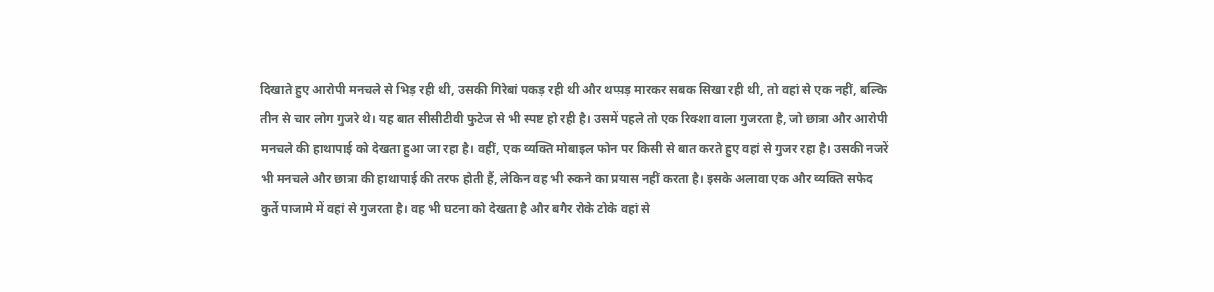दिखाते हुए आरोपी मनचले से भिड़ रही थी, उसकी गिरेबां पकड़ रही थी और थप्प़ड़ मारकर सबक सिखा रही थी, तो वहां से एक नहीं, बल्कि तीन से चार लोग गुजरे थे। यह बात सीसीटीवी फुटेज से भी स्पष्ट हो रही है। उसमें पहले तो एक रिक्शा वाला गुजरता है, जो छात्रा और आरोपी मनचले की हाथापाई को देखता हुआ जा रहा है। वहीं, एक व्यक्ति मोबाइल फोन पर किसी से बात करते हुए वहां से गुजर रहा है। उसकी नजरें भी मनचले और छात्रा की हाथापाई की तरफ होती हैं, लेकिन वह भी रुकने का प्रयास नहीं करता है। इसके अलावा एक और व्यक्ति सफेद कुर्ते पाजामे में वहां से गुजरता है। वह भी घटना को देखता है और बगैर रोके टोके वहां से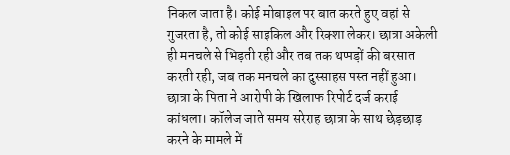निकल जाता है। कोई मोबाइल पर बात करते हुए वहां से गुजरता है, तो कोई साइकिल और रिक्शा लेकर। छात्रा अकेली ही मनचले से भिड़ती रही और तब तक थप्पड़ों की बरसात करती रही, जब तक मनचले का दुस्साहस पस्त नहीं हुआ। छात्रा के पिता ने आरोपी के खिलाफ रिपोर्ट दर्ज कराई कांधला। कॉलेज जाते समय सरेराह छात्रा के साथ छेड़छाड़ करने के मामले में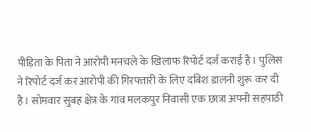पीड़िता के पिता ने आरोपी मनचले के खिलाफ रिपोर्ट दर्ज कराई है। पुलिस ने रिपोर्ट दर्ज कर आरोपी की गिरफ्तारी के लिए दबिश डालनी शुरू कर दी है। सोमवार सुबह क्षेत्र के गांव मलकपुर निवासी एक छात्रा अपनी सहपाठी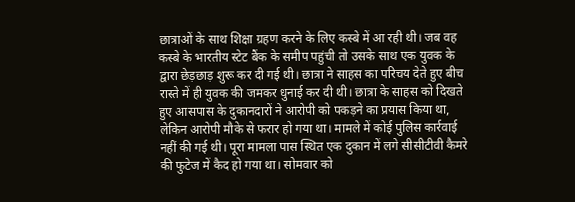छात्राओं के साथ शिक्षा ग्रहण करने के लिए कस्बे में आ रही थी। जब वह कस्बे के भारतीय स्टेट बैंक के समीप पहुंची तो उसके साथ एक युवक के द्वारा छेड़छाड़ शुरू कर दी गई थी। छात्रा ने साहस का परिचय देते हुए बीच रास्ते में ही युवक की जमकर धुनाई कर दी थी। छात्रा के साहस को दिखते हुए आसपास के दुकानदारों ने आरोपी को पकड़ने का प्रयास किया था, लेकिन आरोपी मौके से फरार हो गया था। मामले में कोई पुलिस कार्रवाई नहीं की गई थी। पूरा मामला पास स्थित एक दुकान में लगे सीसीटीवी कैमरे की फुटेज में कैद हो गया था। सोमवार को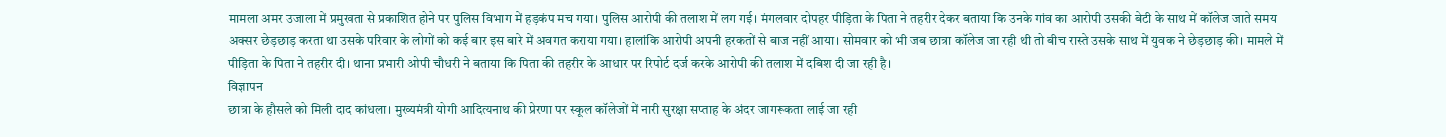मामला अमर उजाला में प्रमुखता से प्रकाशित होने पर पुलिस विभाग में हड़कंप मच गया। पुलिस आरोपी की तलाश में लग गई। मंगलवार दोपहर पीड़िता के पिता ने तहरीर देकर बताया कि उनके गांव का आरोपी उसकी बेटी के साथ में कॉलेज जाते समय अक्सर छेड़छाड़ करता था उसके परिवार के लोगों को कई बार इस बारे में अवगत कराया गया। हालांकि आरोपी अपनी हरकतों से बाज नहीं आया। सोमवार को भी जब छात्रा कॉलेज जा रही थी तो बीच रास्ते उसके साथ में युवक ने छेड़छाड़ की। मामले में पीड़िता के पिता ने तहरीर दी। थाना प्रभारी ओपी चौधरी ने बताया कि पिता की तहरीर के आधार पर रिपोर्ट दर्ज करके आरोपी की तलाश में दबिश दी जा रही है।
विज्ञापन
छात्रा के हौसले को मिली दाद कांधला। मुख्यमंत्री योगी आदित्यनाथ की प्रेरणा पर स्कूल कॉलेजों में नारी सुरक्षा सप्ताह के अंदर जागरूकता लाई जा रही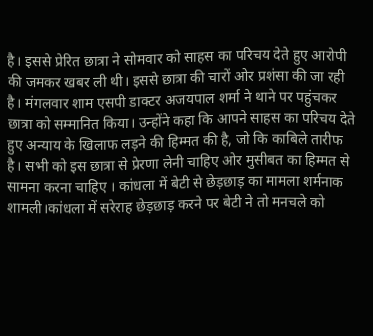है। इससे प्रेरित छात्रा ने सोमवार को साहस का परिचय देते हुए आरोपी की जमकर खबर ली थी। इससे छात्रा की चारों ओर प्रशंसा की जा रही है। मंगलवार शाम एसपी डाक्टर अजयपाल शर्मा ने थाने पर पहुंचकर छात्रा को सम्मानित किया। उन्होंने कहा कि आपने साहस का परिचय देते हुए अन्याय के खिलाफ लड़ने की हिम्मत की है, जो कि काबिले तारीफ है। सभी को इस छात्रा से प्रेरणा लेनी चाहिए ओर मुसीबत का हिम्मत से सामना करना चाहिए । कांधला में बेटी से छेड़छाड़ का मामला शर्मनाक शामली।कांधला में सरेराह छेड़छाड़ करने पर बेटी ने तो मनचले को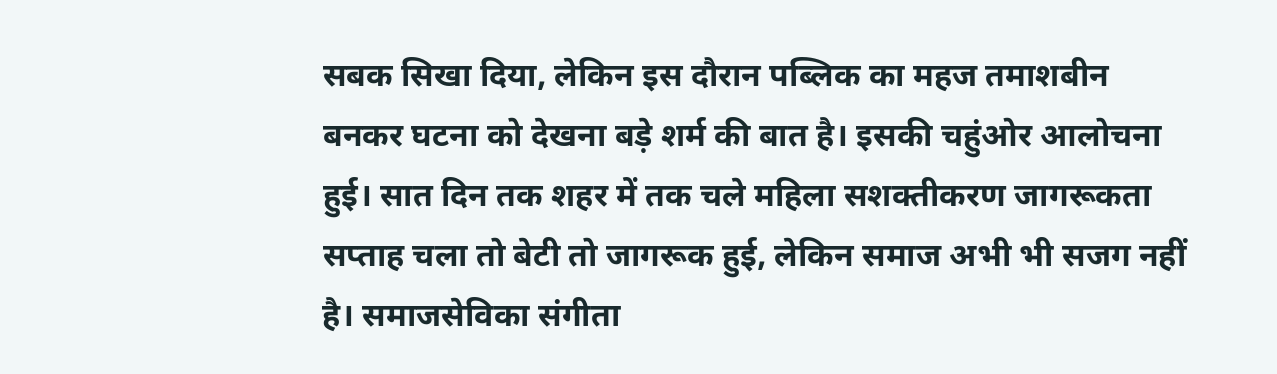सबक सिखा दिया, लेकिन इस दौरान पब्लिक का महज तमाशबीन बनकर घटना को देखना बड़े शर्म की बात है। इसकी चहुंओर आलोचना हुई। सात दिन तक शहर में तक चले महिला सशक्तीकरण जागरूकता सप्ताह चला तो बेटी तो जागरूक हुई, लेकिन समाज अभी भी सजग नहीं है। समाजसेविका संगीता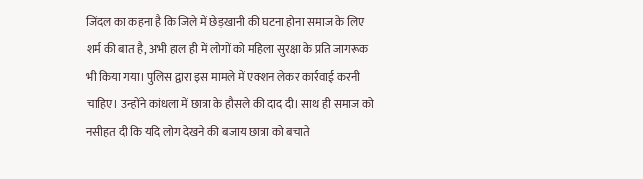जिंदल का कहना है कि जिले में छेड़खानी की घटना होना समाज के लिए शर्म की बात है, अभी हाल ही में लोगों को महिला सुरक्षा के प्रति जागरूक भी किया गया। पुलिस द्वारा इस मामले में एक्शन लेकर कार्रवाई करनी चाहिए। उन्होंने कांधला में छात्रा के हौसले की दाद दी। साथ ही समाज को नसीहत दी कि यदि लोग देखने की बजाय छात्रा को बचाते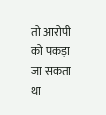तो आरोपी को पकड़ा जा सकता था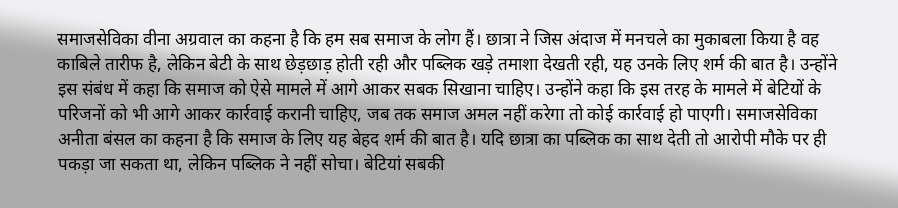समाजसेविका वीना अग्रवाल का कहना है कि हम सब समाज के लोग हैं। छात्रा ने जिस अंदाज में मनचले का मुकाबला किया है वह काबिले तारीफ है, लेकिन बेटी के साथ छेड़छाड़ होती रही और पब्लिक खड़े तमाशा देखती रही, यह उनके लिए शर्म की बात है। उन्होंने इस संबंध में कहा कि समाज को ऐसे मामले में आगे आकर सबक सिखाना चाहिए। उन्होंने कहा कि इस तरह के मामले में बेटियों के परिजनों को भी आगे आकर कार्रवाई करानी चाहिए, जब तक समाज अमल नहीं करेगा तो कोई कार्रवाई हो पाएगी। समाजसेविका अनीता बंसल का कहना है कि समाज के लिए यह बेहद शर्म की बात है। यदि छात्रा का पब्लिक का साथ देती तो आरोपी मौके पर ही पकड़ा जा सकता था, लेकिन पब्लिक ने नहीं सोचा। बेटियां सबकी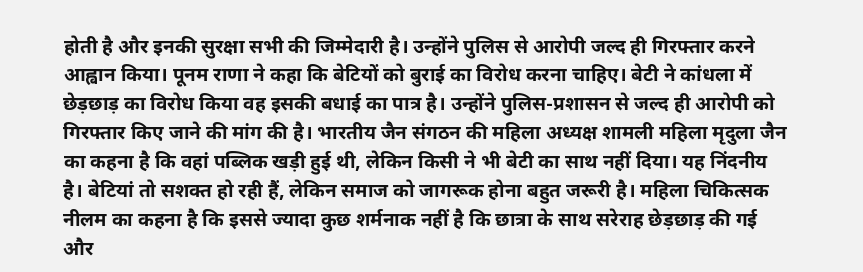होती है और इनकी सुरक्षा सभी की जिम्मेदारी है। उन्होंने पुलिस से आरोपी जल्द ही गिरफ्तार करने आह्वान किया। पूनम राणा ने कहा कि बेटियों को बुराई का विरोध करना चाहिए। बेटी ने कांधला में छेड़छाड़ का विरोध किया वह इसकी बधाई का पात्र है। उन्होंने पुलिस-प्रशासन से जल्द ही आरोपी को गिरफ्तार किए जाने की मांग की है। भारतीय जैन संगठन की महिला अध्यक्ष शामली महिला मृदुला जैन का कहना है कि वहां पब्लिक खड़ी हुई थी, लेकिन किसी ने भी बेटी का साथ नहीं दिया। यह निंदनीय है। बेटियां तो सशक्त हो रही हैं, लेकिन समाज को जागरूक होना बहुत जरूरी है। महिला चिकित्सक नीलम का कहना है कि इससे ज्यादा कुछ शर्मनाक नहीं है कि छात्रा के साथ सरेराह छेड़छाड़ की गई और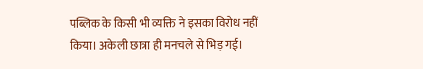पब्लिक के किसी भी व्यक्ति ने इसका विरोध नहीं किया। अकेली छात्रा ही मनचले से भिड़ गई।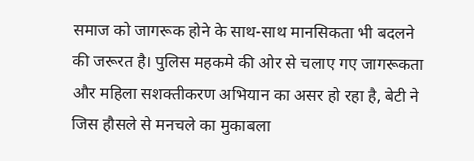समाज को जागरूक होने के साथ-साथ मानसिकता भी बदलने की जरूरत है। पुलिस महकमे की ओर से चलाए गए जागरूकता और महिला सशक्तीकरण अभियान का असर हो रहा है, बेटी ने जिस हौसले से मनचले का मुकाबला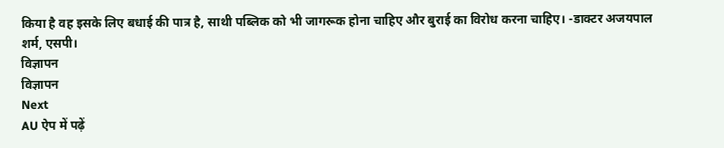किया है वह इसके लिए बधाई की पात्र है, साथी पब्लिक को भी जागरूक होना चाहिए और बुराई का विरोध करना चाहिए। -डाक्टर अजयपाल शर्म, एसपी।
विज्ञापन
विज्ञापन
Next
AU ऐप में पढ़ें